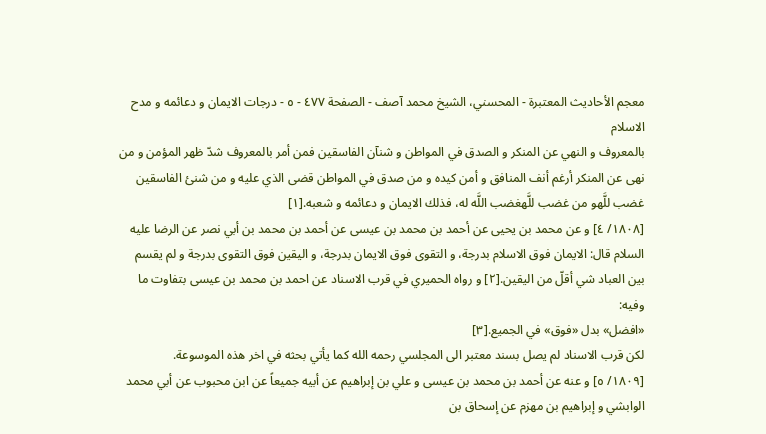معجم الأحاديث المعتبرة - المحسني، الشيخ محمد آصف - الصفحة ٤٧٧ - ٥ - درجات الايمان و دعائمه و مدح الاسلام
بالمعروف و النهي عن المنكر و الصدق في المواطن و شنآن الفاسقين فمن أمر بالمعروف شدّ ظهر المؤمن و من نهى عن المنكر أرغم أنف المنافق و أمن كيده و من صدق في المواطن قضى الذي عليه و من شنئ الفاسقين غضب للَّهو من غضب للَّهغضب اللَّه له، فذلك الايمان و دعائمه و شعبه.[١]
[١٨٠٨/ ٤] و عن محمد بن يحيى عن أحمد بن محمد بن عيسى عن أحمد بن محمد بن أبي نصر عن الرضا عليه السلام قال: الايمان فوق الاسلام بدرجة، و التقوى فوق الايمان بدرجة، و اليقين فوق التقوى بدرجة و لم يقسم بين العباد شي أقلّ من اليقين.[٢] و رواه الحميري في قرب الاسناد عن احمد بن محمد بن عيسى بتفاوت ما وفيه:
«افضل» بدل «فوق» في الجميع.[٣]
لكن قرب الاسناد لم يصل بسند معتبر الى المجلسي رحمه الله كما يأتي بحثه في اخر هذه الموسوعة.
[١٨٠٩/ ٥] و عنه عن أحمد بن محمد بن عيسى و علي بن إبراهيم عن أبيه جميعاً عن ابن محبوب عن أبي محمد الوابشي و إبراهيم بن مهزم عن إسحاق بن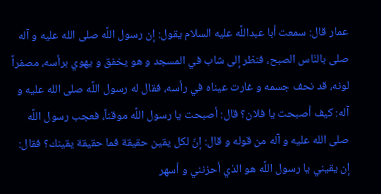عمار قال: سمعت أبا عبداللَّه عليه السلام يقول: إن رسول اللَّه صلى الله عليه و آله صلى بالنّاس الصبح، فنظر إلى شاب في المسجد و هو يخفق و يهوي برأسه، مصفراً لونه، قد نحف جسمه و غارت عيناه في رأسه، فقال له رسول اللَّه صلى الله عليه و آله: كيف أصبحت يا فلان؟ قال: أصبحت يا رسول اللَّه موقناً، فعجب رسول اللَّه صلى الله عليه و آله من قوله و قال: إنّ لكل يقين حقيقة فما حقيقة يقينك؟ فقال: إن يقيني يا رسول اللَّه هو الذي أحزنني و أسهر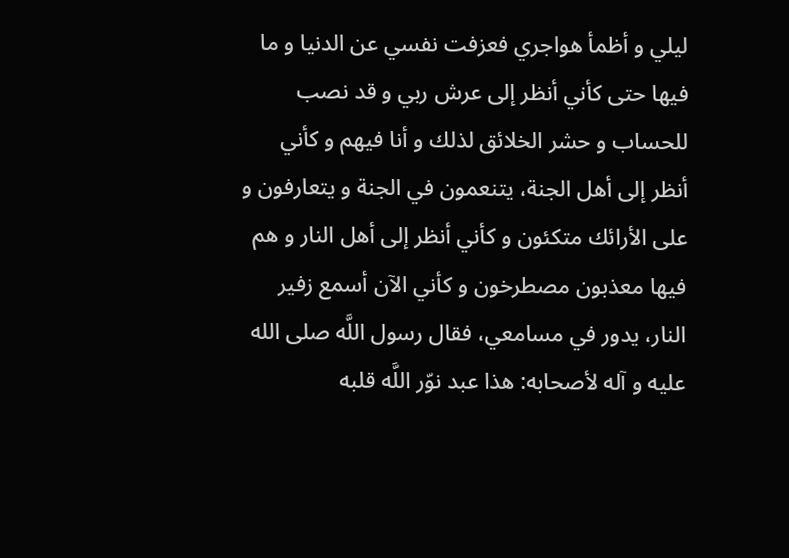ليلي و أظمأ هواجري فعزفت نفسي عن الدنيا و ما فيها حتى كأني أنظر إلى عرش ربي و قد نصب للحساب و حشر الخلائق لذلك و أنا فيهم و كأني أنظر إلى أهل الجنة، يتنعمون في الجنة و يتعارفون و على الأرائك متكئون و كأني أنظر إلى أهل النار و هم فيها معذبون مصطرخون و كأني الآن أسمع زفير النار، يدور في مسامعي، فقال رسول اللَّه صلى الله عليه و آله لأصحابه: هذا عبد نوّر اللَّه قلبه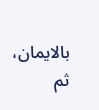بالايمان، ثم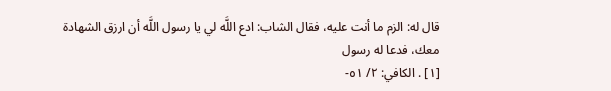قال له: الزم ما أنت عليه، فقال الشاب: ادع اللَّه لي يا رسول اللَّه أن ارزق الشهادة معك، فدعا له رسول
[١] . الكافي: ٢/ ٥١-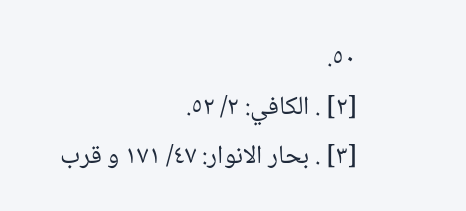٥٠.
[٢] . الكافي: ٢/ ٥٢.
[٣] . بحار الانوار: ٤٧/ ١٧١ و قرب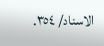الاسناد/ ٣٥٤.